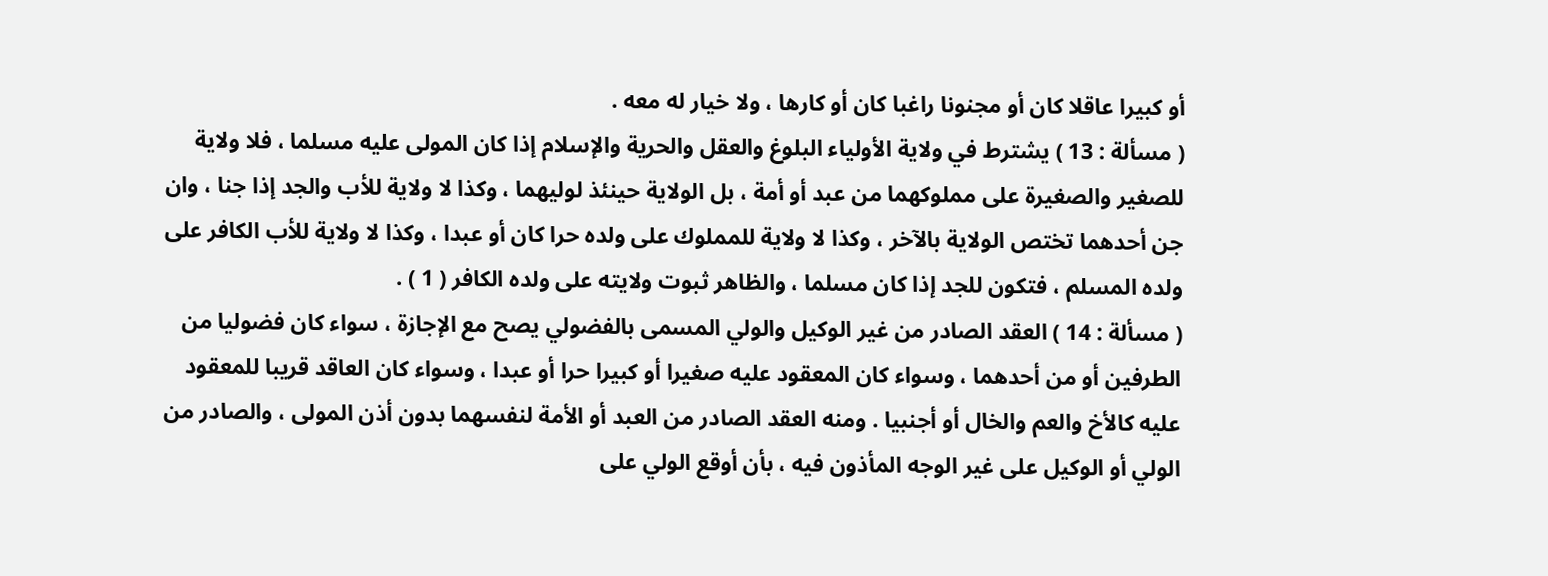أو كبيرا عاقلا كان أو مجنونا راغبا كان أو كارها ، ولا خيار له معه .
( مسألة : 13 ) يشترط في ولاية الأولياء البلوغ والعقل والحرية والإسلام إذا كان المولى عليه مسلما ، فلا ولاية للصغير والصغيرة على مملوكهما من عبد أو أمة ، بل الولاية حينئذ لوليهما ، وكذا لا ولاية للأب والجد إذا جنا ، وان جن أحدهما تختص الولاية بالآخر ، وكذا لا ولاية للمملوك على ولده حرا كان أو عبدا ، وكذا لا ولاية للأب الكافر على ولده المسلم ، فتكون للجد إذا كان مسلما ، والظاهر ثبوت ولايته على ولده الكافر ( 1 ) .
( مسألة : 14 ) العقد الصادر من غير الوكيل والولي المسمى بالفضولي يصح مع الإجازة ، سواء كان فضوليا من الطرفين أو من أحدهما ، وسواء كان المعقود عليه صغيرا أو كبيرا حرا أو عبدا ، وسواء كان العاقد قريبا للمعقود عليه كالأخ والعم والخال أو أجنبيا . ومنه العقد الصادر من العبد أو الأمة لنفسهما بدون أذن المولى ، والصادر من الولي أو الوكيل على غير الوجه المأذون فيه ، بأن أوقع الولي على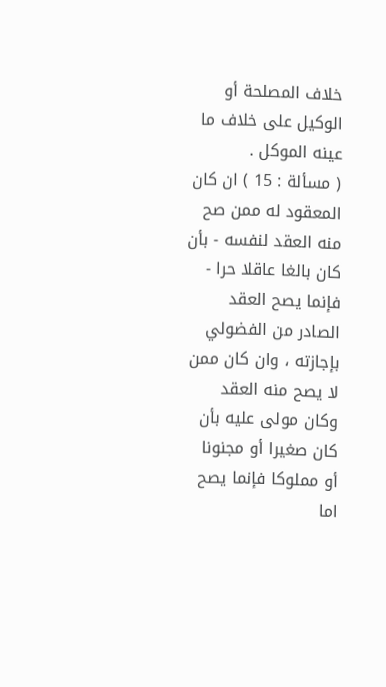خلاف المصلحة أو الوكيل على خلاف ما عينه الموكل .
( مسألة : 15 ) ان كان المعقود له ممن صح منه العقد لنفسه - بأن كان بالغا عاقلا حرا - فإنما يصح العقد الصادر من الفضولي بإجازته ، وان كان ممن لا يصح منه العقد وكان مولى عليه بأن كان صغيرا أو مجنونا أو مملوكا فإنما يصح اما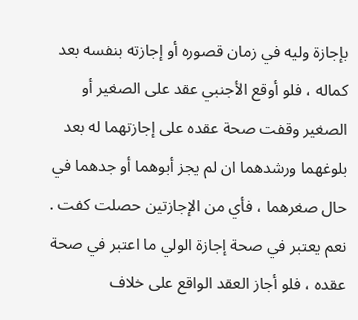بإجازة وليه في زمان قصوره أو إجازته بنفسه بعد كماله ، فلو أوقع الأجنبي عقد على الصغير أو الصغير وقفت صحة عقده على إجازتهما له بعد بلوغهما ورشدهما ان لم يجز أبوهما أو جدهما في حال صغرهما ، فأي من الإجازتين حصلت كفت . نعم يعتبر في صحة إجازة الولي ما اعتبر في صحة عقده ، فلو أجاز العقد الواقع على خلاف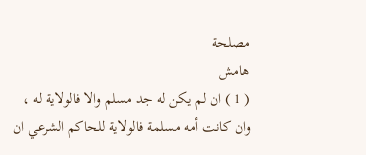مصلحة
هامش
( 1 ) ان لم يكن له جد مسلم والا فالولاية له ، وان كانت أمه مسلمة فالولاية للحاكم الشرعي ان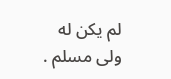لم يكن له ولى مسلم .